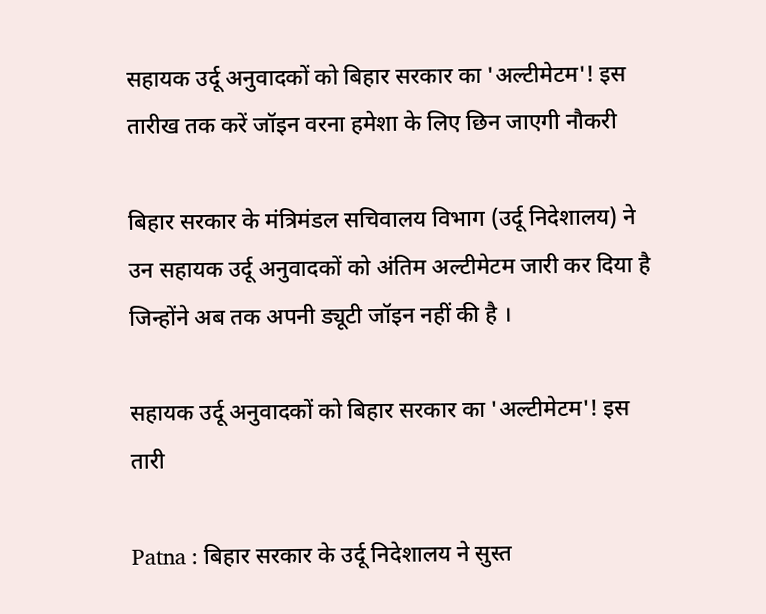सहायक उर्दू अनुवादकों को बिहार सरकार का 'अल्टीमेटम'! इस तारीख तक करें जॉइन वरना हमेशा के लिए छिन जाएगी नौकरी

बिहार सरकार के मंत्रिमंडल सचिवालय विभाग (उर्दू निदेशालय) ने उन सहायक उर्दू अनुवादकों को अंतिम अल्टीमेटम जारी कर दिया है जिन्होंने अब तक अपनी ड्यूटी जॉइन नहीं की है ।

सहायक उर्दू अनुवादकों को बिहार सरकार का 'अल्टीमेटम'! इस तारी

Patna : बिहार सरकार के उर्दू निदेशालय ने सुस्त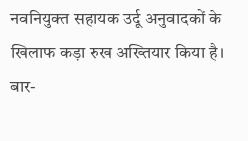नवनियुक्त सहायक उर्दू अनुवादकों के खिलाफ कड़ा रुख अख्तियार किया है। बार-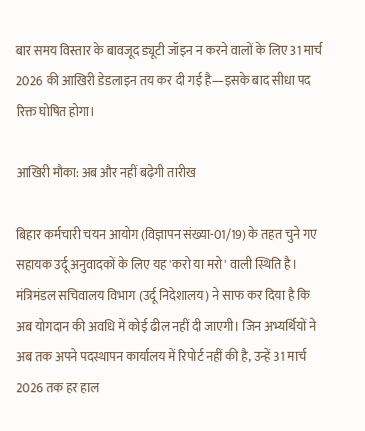बार समय विस्तार के बावजूद ड्यूटी जॉइन न करने वालों के लिए 31 मार्च 2026 की आखिरी डेडलाइन तय कर दी गई है—इसके बाद सीधा पद रिक्त घोषित होगा।

आखिरी मौका: अब और नहीं बढ़ेगी तारीख

बिहार कर्मचारी चयन आयोग (विज्ञापन संख्या-01/19) के तहत चुने गए सहायक उर्दू अनुवादकों के लिए यह 'करो या मरो' वाली स्थिति है। मंत्रिमंडल सचिवालय विभाग (उर्दू निदेशालय) ने साफ कर दिया है कि अब योगदान की अवधि में कोई ढील नहीं दी जाएगी। जिन अभ्यर्थियों ने अब तक अपने पदस्थापन कार्यालय में रिपोर्ट नहीं की है, उन्हें 31 मार्च 2026 तक हर हाल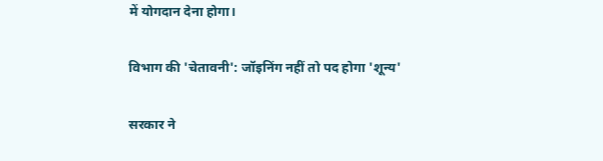में योगदान देना होगा।

विभाग की 'चेतावनी': जॉइनिंग नहीं तो पद होगा 'शून्य'

सरकार ने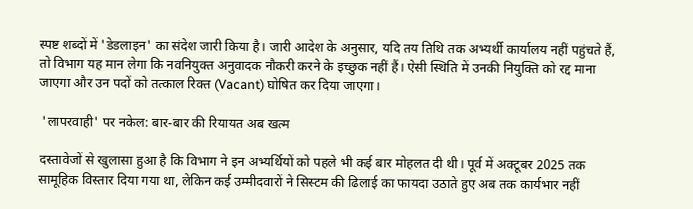स्पष्ट शब्दों में 'डेडलाइन' का संदेश जारी किया है। जारी आदेश के अनुसार, यदि तय तिथि तक अभ्यर्थी कार्यालय नहीं पहुंचते हैं, तो विभाग यह मान लेगा कि नवनियुक्त अनुवादक नौकरी करने के इच्छुक नहीं हैं। ऐसी स्थिति में उनकी नियुक्ति को रद्द माना जाएगा और उन पदों को तत्काल रिक्त (Vacant) घोषित कर दिया जाएगा।

 'लापरवाही' पर नकेल: बार-बार की रियायत अब खत्म

दस्तावेजों से खुलासा हुआ है कि विभाग ने इन अभ्यर्थियों को पहले भी कई बार मोहलत दी थी। पूर्व में अक्टूबर 2025 तक सामूहिक विस्तार दिया गया था, लेकिन कई उम्मीदवारों ने सिस्टम की ढिलाई का फायदा उठाते हुए अब तक कार्यभार नहीं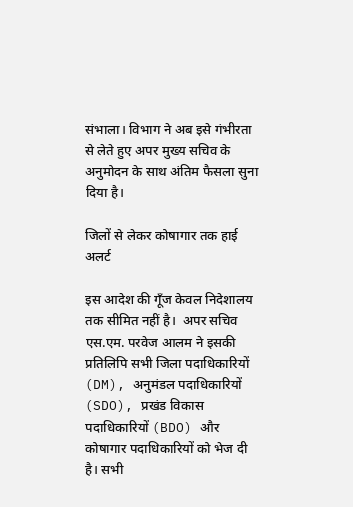संभाला। विभाग ने अब इसे गंभीरता से लेते हुए अपर मुख्य सचिव के अनुमोदन के साथ अंतिम फैसला सुना दिया है।

जिलों से लेकर कोषागार तक हाई अलर्ट

इस आदेश की गूँज केवल निदेशालय तक सीमित नहीं है।  अपर सचिव एस.एम. परवेज आलम ने इसकी प्रतिलिपि सभी जिला पदाधिकारियों (DM), अनुमंडल पदाधिकारियों (SDO), प्रखंड विकास पदाधिकारियों (BDO) और कोषागार पदाधिकारियों को भेज दी है। सभी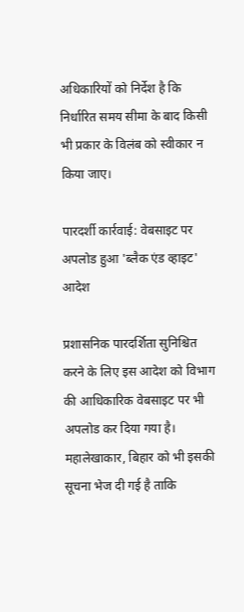अधिकारियों को निर्देश है कि निर्धारित समय सीमा के बाद किसी भी प्रकार के विलंब को स्वीकार न किया जाए।

पारदर्शी कार्रवाई: वेबसाइट पर अपलोड हुआ 'ब्लैक एंड व्हाइट' आदेश

प्रशासनिक पारदर्शिता सुनिश्चित करने के लिए इस आदेश को विभाग की आधिकारिक वेबसाइट पर भी अपलोड कर दिया गया है। महालेखाकार, बिहार को भी इसकी सूचना भेज दी गई है ताकि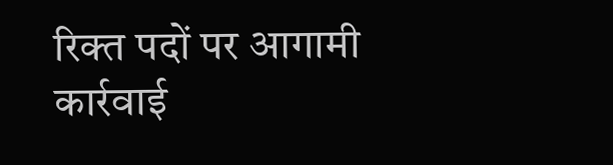रिक्त पदों पर आगामी कार्रवाई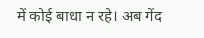में कोई बाधा न रहे। अब गेंद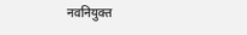नवनियुक्त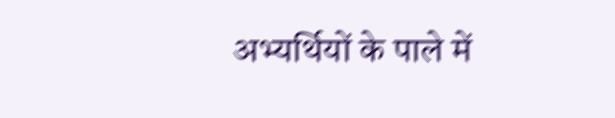अभ्यर्थियों के पाले में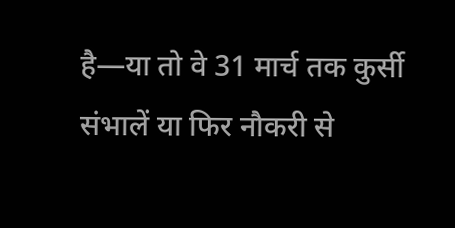है—या तो वे 31 मार्च तक कुर्सी संभालें या फिर नौकरी से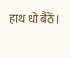हाथ धो बैठें।